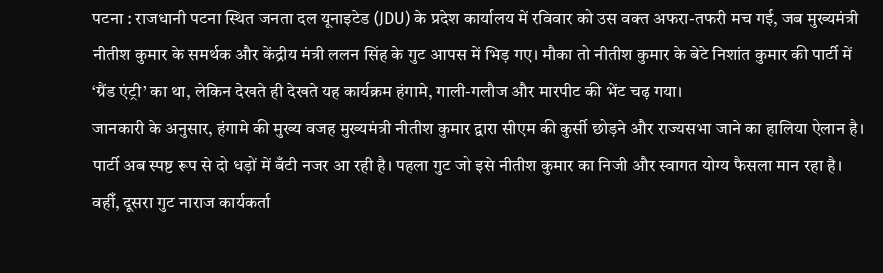पटना : राजधानी पटना स्थित जनता दल यूनाइटेड (JDU) के प्रदेश कार्यालय में रविवार को उस वक्त अफरा-तफरी मच गई, जब मुख्यमंत्री नीतीश कुमार के समर्थक और केंद्रीय मंत्री ललन सिंह के गुट आपस में भिड़ गए। मौका तो नीतीश कुमार के बेटे निशांत कुमार की पार्टी में ‘ग्रैंड एंट्री’ का था, लेकिन देखते ही देखते यह कार्यक्रम हंगामे, गाली-गलौज और मारपीट की भेंट चढ़ गया।
जानकारी के अनुसार, हंगामे की मुख्य वजह मुख्यमंत्री नीतीश कुमार द्वारा सीएम की कुर्सी छोड़ने और राज्यसभा जाने का हालिया ऐलान है। पार्टी अब स्पष्ट रूप से दो धड़ों में बँटी नजर आ रही है। पहला गुट जो इसे नीतीश कुमार का निजी और स्वागत योग्य फैसला मान रहा है। वहीँ, दूसरा गुट नाराज कार्यकर्ता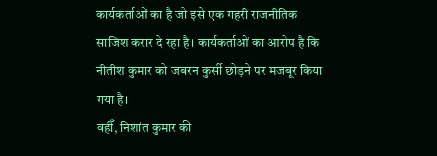कार्यकर्ताओं का है जो इसे एक गहरी राजनीतिक साजिश करार दे रहा है। कार्यकर्ताओं का आरोप है कि नीतीश कुमार को जबरन कुर्सी छोड़ने पर मजबूर किया गया है।
वहीँ, निशांत कुमार की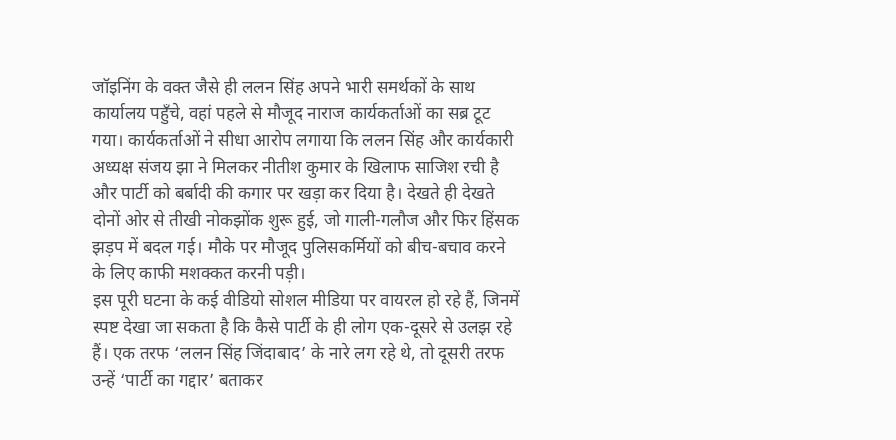जॉइनिंग के वक्त जैसे ही ललन सिंह अपने भारी समर्थकों के साथ कार्यालय पहुँचे, वहां पहले से मौजूद नाराज कार्यकर्ताओं का सब्र टूट गया। कार्यकर्ताओं ने सीधा आरोप लगाया कि ललन सिंह और कार्यकारी अध्यक्ष संजय झा ने मिलकर नीतीश कुमार के खिलाफ साजिश रची है और पार्टी को बर्बादी की कगार पर खड़ा कर दिया है। देखते ही देखते दोनों ओर से तीखी नोकझोंक शुरू हुई, जो गाली-गलौज और फिर हिंसक झड़प में बदल गई। मौके पर मौजूद पुलिसकर्मियों को बीच-बचाव करने के लिए काफी मशक्कत करनी पड़ी।
इस पूरी घटना के कई वीडियो सोशल मीडिया पर वायरल हो रहे हैं, जिनमें स्पष्ट देखा जा सकता है कि कैसे पार्टी के ही लोग एक-दूसरे से उलझ रहे हैं। एक तरफ ‘ललन सिंह जिंदाबाद’ के नारे लग रहे थे, तो दूसरी तरफ उन्हें ‘पार्टी का गद्दार’ बताकर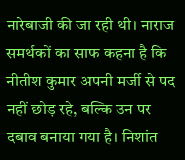नारेबाजी की जा रही थी। नाराज समर्थकों का साफ कहना है कि नीतीश कुमार अपनी मर्जी से पद नहीं छोड़ रहे, बल्कि उन पर दबाव बनाया गया है। निशांत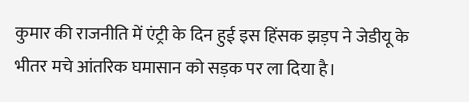कुमार की राजनीति में एंट्री के दिन हुई इस हिंसक झड़प ने जेडीयू के भीतर मचे आंतरिक घमासान को सड़क पर ला दिया है।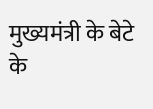मुख्यमंत्री के बेटे के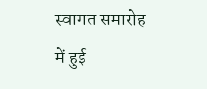स्वागत समारोह में हुई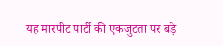यह मारपीट पार्टी की एकजुटता पर बड़े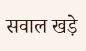सवाल खड़े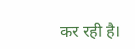कर रही है।